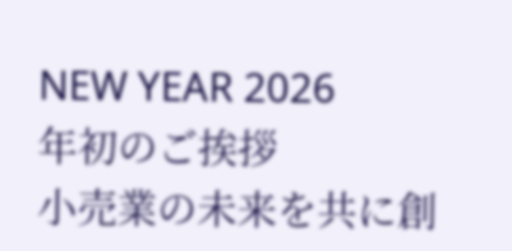NEW YEAR 2026
年初のご挨拶
小売業の未来を共に創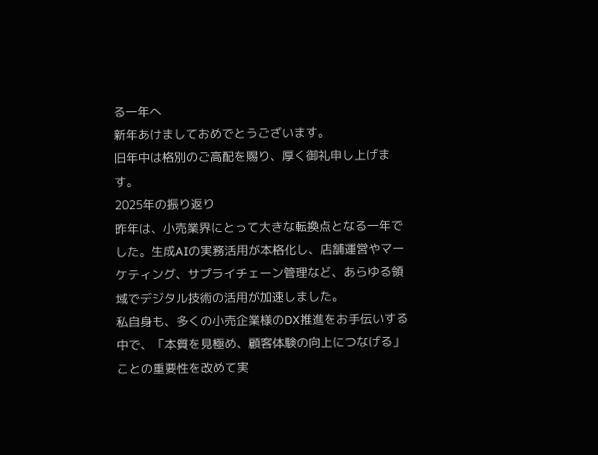る一年へ
新年あけましておめでとうございます。
旧年中は格別のご高配を賜り、厚く御礼申し上げます。
2025年の振り返り
昨年は、小売業界にとって大きな転換点となる一年でした。生成AIの実務活用が本格化し、店舗運営やマーケティング、サプライチェーン管理など、あらゆる領域でデジタル技術の活用が加速しました。
私自身も、多くの小売企業様のDX推進をお手伝いする中で、「本質を見極め、顧客体験の向上につなげる」ことの重要性を改めて実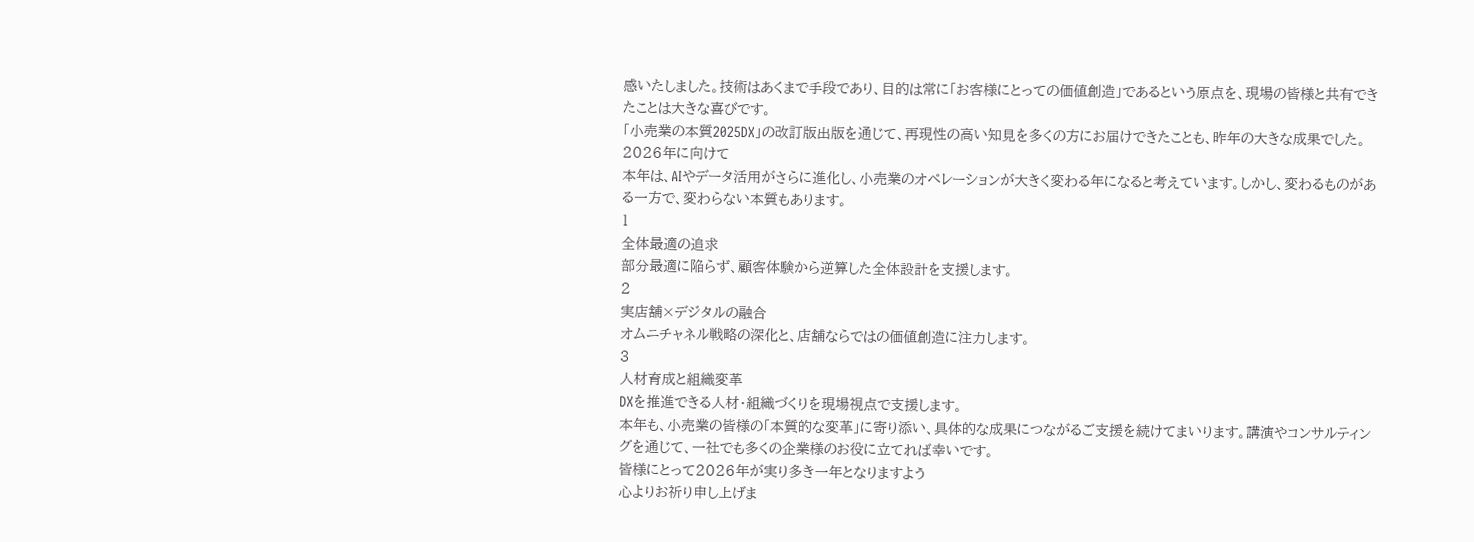感いたしました。技術はあくまで手段であり、目的は常に「お客様にとっての価値創造」であるという原点を、現場の皆様と共有できたことは大きな喜びです。
「小売業の本質2025DX」の改訂版出版を通じて、再現性の高い知見を多くの方にお届けできたことも、昨年の大きな成果でした。
2026年に向けて
本年は、AIやデータ活用がさらに進化し、小売業のオペレーションが大きく変わる年になると考えています。しかし、変わるものがある一方で、変わらない本質もあります。
1
全体最適の追求
部分最適に陥らず、顧客体験から逆算した全体設計を支援します。
2
実店舗×デジタルの融合
オムニチャネル戦略の深化と、店舗ならではの価値創造に注力します。
3
人材育成と組織変革
DXを推進できる人材・組織づくりを現場視点で支援します。
本年も、小売業の皆様の「本質的な変革」に寄り添い、具体的な成果につながるご支援を続けてまいります。講演やコンサルティングを通じて、一社でも多くの企業様のお役に立てれば幸いです。
皆様にとって2026年が実り多き一年となりますよう
心よりお祈り申し上げま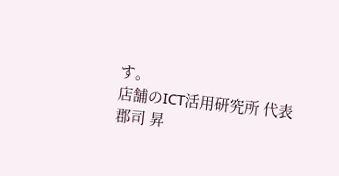す。
店舗のICT活用研究所 代表
郡司 昇